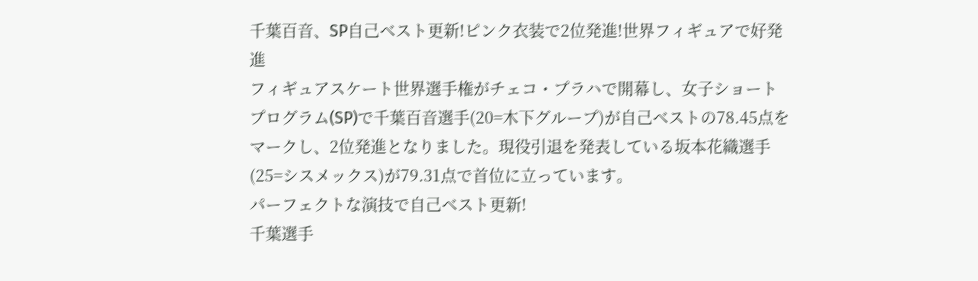千葉百音、SP自己ベスト更新!ピンク衣装で2位発進!世界フィギュアで好発進
フィギュアスケート世界選手権がチェコ・プラハで開幕し、女子ショートプログラム(SP)で千葉百音選手(20=木下グループ)が自己ベストの78.45点をマークし、2位発進となりました。現役引退を発表している坂本花織選手(25=シスメックス)が79.31点で首位に立っています。
パーフェクトな演技で自己ベスト更新!
千葉選手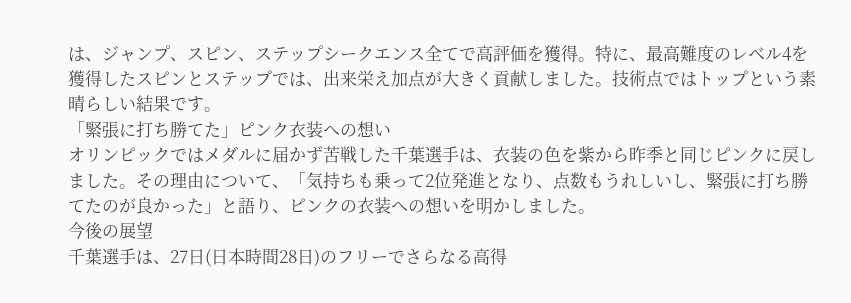は、ジャンプ、スピン、ステップシークエンス全てで高評価を獲得。特に、最高難度のレベル4を獲得したスピンとステップでは、出来栄え加点が大きく貢献しました。技術点ではトップという素晴らしい結果です。
「緊張に打ち勝てた」ピンク衣装への想い
オリンピックではメダルに届かず苦戦した千葉選手は、衣装の色を紫から昨季と同じピンクに戻しました。その理由について、「気持ちも乗って2位発進となり、点数もうれしいし、緊張に打ち勝てたのが良かった」と語り、ピンクの衣装への想いを明かしました。
今後の展望
千葉選手は、27日(日本時間28日)のフリーでさらなる高得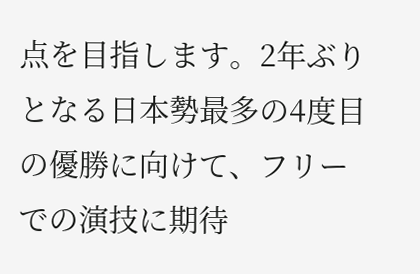点を目指します。2年ぶりとなる日本勢最多の4度目の優勝に向けて、フリーでの演技に期待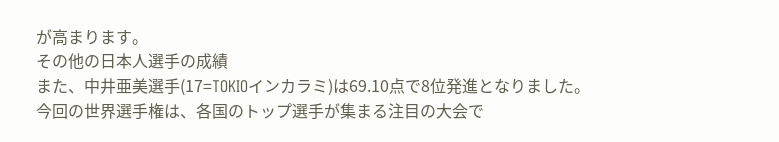が高まります。
その他の日本人選手の成績
また、中井亜美選手(17=TOKIOインカラミ)は69.10点で8位発進となりました。
今回の世界選手権は、各国のトップ選手が集まる注目の大会で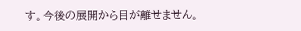す。今後の展開から目が離せません。